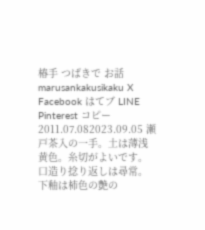椿手 つぱきで お話marusankakusikaku X Facebook はてブ LINE Pinterest コピー 2011.07.082023.09.05 瀬戸茶入の一手。土は薄浅黄色。糸切がよいです。口造り捻り返しは尋常。下釉は柿色の艶の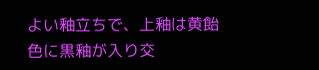よい釉立ちで、上釉は黄飴色に黒釉が入り交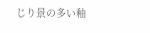じり景の多い釉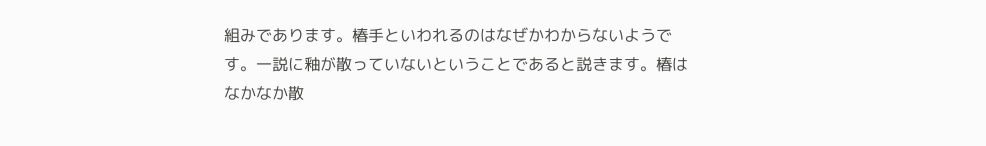組みであります。椿手といわれるのはなぜかわからないようです。一説に釉が散っていないということであると説きます。椿はなかなか散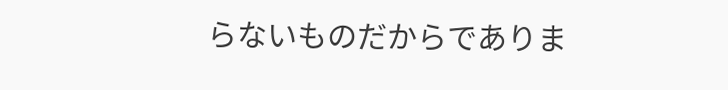らないものだからでありま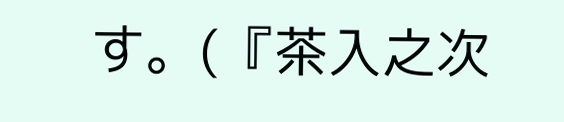す。(『茶入之次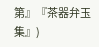第』『茶器弁玉集』)